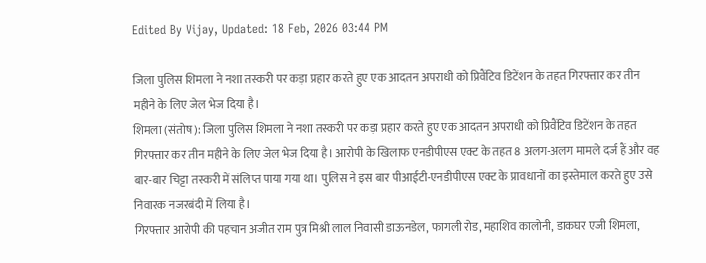Edited By Vijay, Updated: 18 Feb, 2026 03:44 PM

जिला पुलिस शिमला ने नशा तस्करी पर कड़ा प्रहार करते हुए एक आदतन अपराधी को प्रिवैंटिव डिटेंशन के तहत गिरफ्तार कर तीन महीने के लिए जेल भेज दिया है।
शिमला (संतोष): जिला पुलिस शिमला ने नशा तस्करी पर कड़ा प्रहार करते हुए एक आदतन अपराधी को प्रिवैंटिव डिटेंशन के तहत गिरफ्तार कर तीन महीने के लिए जेल भेज दिया है। आरोपी के खिलाफ एनडीपीएस एक्ट के तहत 8 अलग-अलग मामले दर्ज हैं और वह बार-बार चिट्टा तस्करी में संलिप्त पाया गया था। पुलिस ने इस बार पीआईटी-एनडीपीएस एक्ट के प्रावधानों का इस्तेमाल करते हुए उसे निवारक नजरबंदी में लिया है।
गिरफ्तार आरोपी की पहचान अजीत राम पुत्र मिश्री लाल निवासी डाऊनडेल, फागली रोड, महाशिव कालोनी, डाकघर एजी शिमला,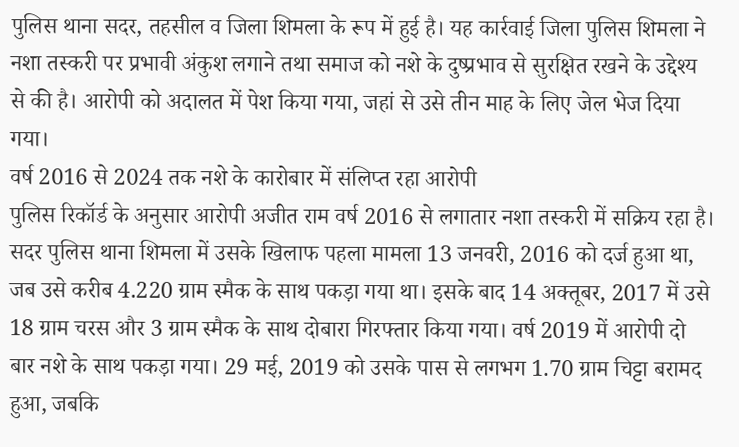पुलिस थाना सदर, तहसील व जिला शिमला के रूप में हुई है। यह कार्रवाई जिला पुलिस शिमला ने नशा तस्करी पर प्रभावी अंकुश लगाने तथा समाज को नशे के दुष्प्रभाव से सुरक्षित रखने के उद्देश्य से की है। आरोपी को अदालत में पेश किया गया, जहां से उसे तीन माह के लिए जेल भेज दिया गया।
वर्ष 2016 से 2024 तक नशे के कारोबार में संलिप्त रहा आरोपी
पुलिस रिकॉर्ड के अनुसार आरोपी अजीत राम वर्ष 2016 से लगातार नशा तस्करी में सक्रिय रहा है। सदर पुलिस थाना शिमला में उसके खिलाफ पहला मामला 13 जनवरी, 2016 को दर्ज हुआ था, जब उसे करीब 4.220 ग्राम स्मैक के साथ पकड़ा गया था। इसके बाद 14 अक्तूबर, 2017 में उसे 18 ग्राम चरस और 3 ग्राम स्मैक के साथ दोबारा गिरफ्तार किया गया। वर्ष 2019 में आरोपी दो बार नशे के साथ पकड़ा गया। 29 मई, 2019 को उसके पास से लगभग 1.70 ग्राम चिट्टा बरामद हुआ, जबकि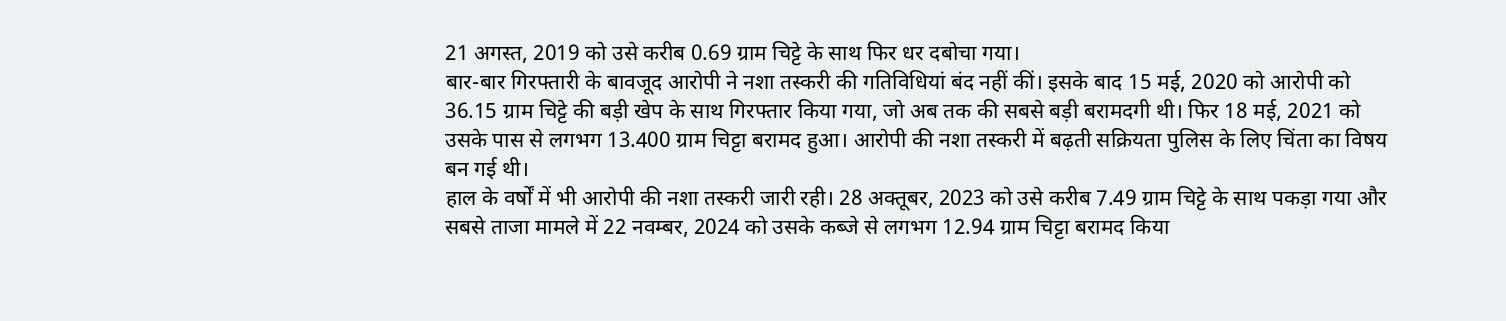21 अगस्त, 2019 को उसे करीब 0.69 ग्राम चिट्टे के साथ फिर धर दबोचा गया।
बार-बार गिरफ्तारी के बावजूद आरोपी ने नशा तस्करी की गतिविधियां बंद नहीं कीं। इसके बाद 15 मई, 2020 को आरोपी को 36.15 ग्राम चिट्टे की बड़ी खेप के साथ गिरफ्तार किया गया, जो अब तक की सबसे बड़ी बरामदगी थी। फिर 18 मई, 2021 को उसके पास से लगभग 13.400 ग्राम चिट्टा बरामद हुआ। आरोपी की नशा तस्करी में बढ़ती सक्रियता पुलिस के लिए चिंता का विषय बन गई थी।
हाल के वर्षों में भी आरोपी की नशा तस्करी जारी रही। 28 अक्तूबर, 2023 को उसे करीब 7.49 ग्राम चिट्टे के साथ पकड़ा गया और सबसे ताजा मामले में 22 नवम्बर, 2024 को उसके कब्जे से लगभग 12.94 ग्राम चिट्टा बरामद किया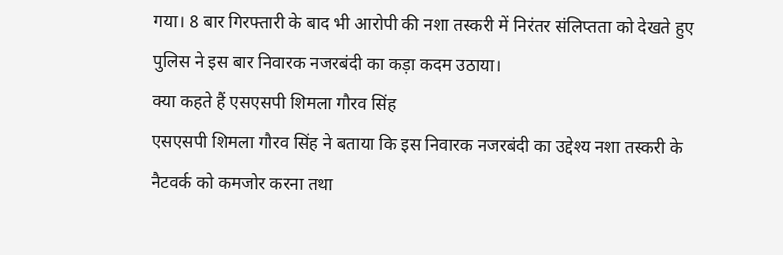गया। 8 बार गिरफ्तारी के बाद भी आरोपी की नशा तस्करी में निरंतर संलिप्तता को देखते हुए पुलिस ने इस बार निवारक नजरबंदी का कड़ा कदम उठाया।
क्या कहते हैं एसएसपी शिमला गौरव सिंह
एसएसपी शिमला गौरव सिंह ने बताया कि इस निवारक नजरबंदी का उद्देश्य नशा तस्करी के नैटवर्क को कमजोर करना तथा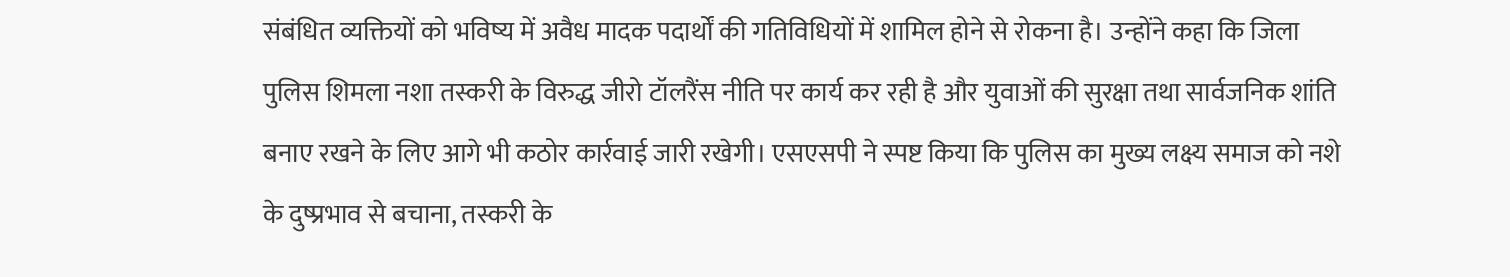संबंधित व्यक्तियों को भविष्य में अवैध मादक पदार्थों की गतिविधियों में शामिल होने से रोकना है। उन्होंने कहा कि जिला पुलिस शिमला नशा तस्करी के विरुद्ध जीरो टॉलरैंस नीति पर कार्य कर रही है और युवाओं की सुरक्षा तथा सार्वजनिक शांति बनाए रखने के लिए आगे भी कठोर कार्रवाई जारी रखेगी। एसएसपी ने स्पष्ट किया कि पुलिस का मुख्य लक्ष्य समाज को नशे के दुष्प्रभाव से बचाना, तस्करी के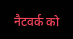नैटवर्क को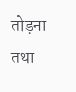तोड़ना तथा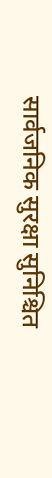सार्वजनिक सुरक्षा सुनिश्चित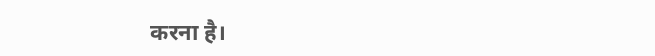करना है।